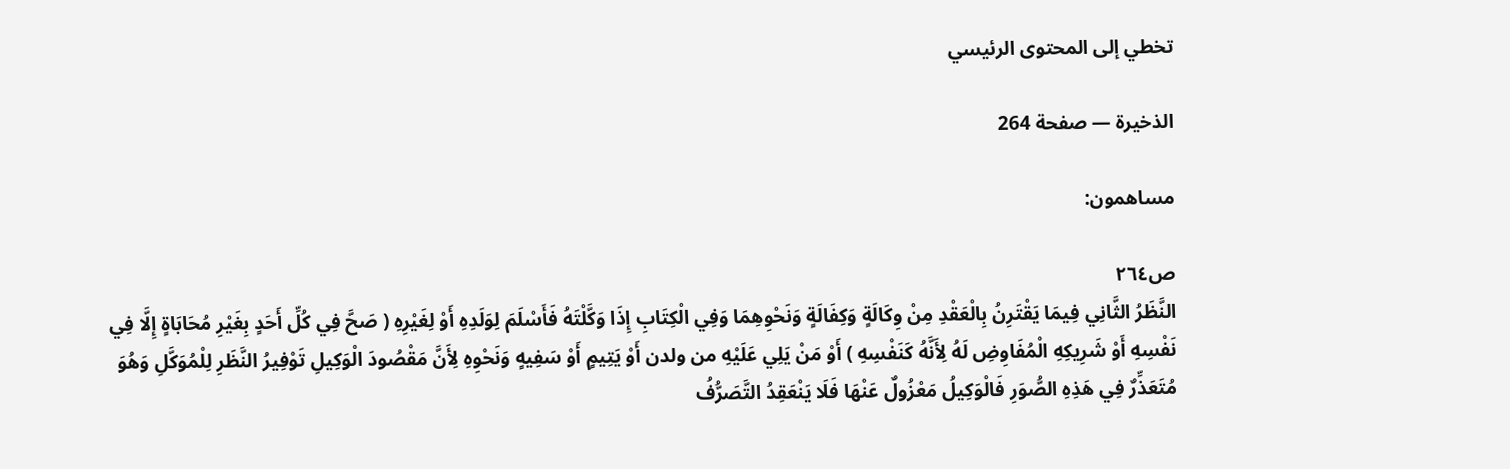تخطي إلى المحتوى الرئيسي

الذخيرة — صفحة 264

مساهمون:

ص٢٦٤
النَّظَرُ الثَّانِي فِيمَا يَقْتَرِنُ بِالْعَقْدِ مِنْ وِكَالَةٍ وَكِفَالَةٍ وَنَحْوِهِمَا وَفِي الْكِتَابِ إِذَا وَكَّلْتَهُ فَأَسْلَمَ لِوَلَدِهِ أَوْ لِغَيْرِهِ ( صَحَّ فِي كُلِّ أَحَدٍ بِغَيْرِ مُحَابَاةٍ إِلَّا فِي نَفْسِهِ أَوْ شَرِيكِهِ الْمُفَاوِضِ لَهُ لِأَنَّهُ كَنَفْسِهِ ) أَوْ مَنْ يَلِي عَلَيْهِ من ولدن أَوْ يَتِيمٍ أَوْ سَفِيهٍ وَنَحْوِهِ لِأَنَّ مَقْصُودَ الْوَكِيلِ تَوْفِيرُ النَّظَرِ لِلْمُوَكَّلِ وَهُوَ مُتَعَذِّرٌ فِي هَذِهِ الصُّوَرِ فَالْوَكِيلُ مَعْزُولٌ عَنْهَا فَلَا يَنْعَقِدُ التَّصَرُّفُ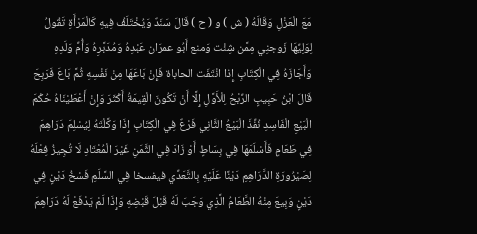مَعَ الْعَزْلِ وَقَالَهُ ( ش ) و ( ح ) قَالَ سَنَدٌ وَيُخْتَلَفُ فِيهِ كَالْمَرْأَةِ تَقُولُ لِوَلِيِّهَا زَوجنِي مِمَّن شِئْت وَمنع أَبُو عمرَان عَبْدِهُ وَمُدَبَّرِهُ وَأُمِّ وَلَدِهِ وَأَجَازَهُ فِي الْكِتَابِ إِذا انْتَفَت الحاباة فَإِنْ بَاعَهَا مِنْ نَفْسِهِ ثُمَّ بَاعَ فَرَبِحَ قَالَ ابْنُ حَبِيبٍ الرِّبْحُ لِلْأَوَّلِ إِلَّا أَنْ تَكُونَ الْقِيمَةُ أَكْثَرَ وَإِنْ أَعْطَيْنَاهُ حُكْمَ الْبَيْعِ الْفَاسِدِ نُفِّذَ الْبَيْعُ الثَّانِي فَرْعٌ فِي الْكِتَابِ إِذَا وَكَّلْتَهُ لِيُسْلِمَ دَرَاهِمَ فِي طَعَامٍ فَأَسْلَمَهَا فِي بِسَاطٍ أَوْ زَادَ فِي الثَّمَنِ غَيْرَ الْمُعْتَادِ لَا تُجِيزُ فِعْلَهُ لِصَيْرُورَةِ الدَّرَاهِمِ دَيْنًا عَلَيْهِ بِالتَّعَدِّي فيفسخا فِي السَّلَمِ فَسْخُ دَيْنٍ فِي دَيْنٍ وَبِيعَ مِنْهُ الطَّعَامُ الَّذِي وَجَبَ لَهُ قَبْلَ قَبْضِهِ وَإِذَا لَمْ يَدْفَعْ لَهُ دَرَاهِمَ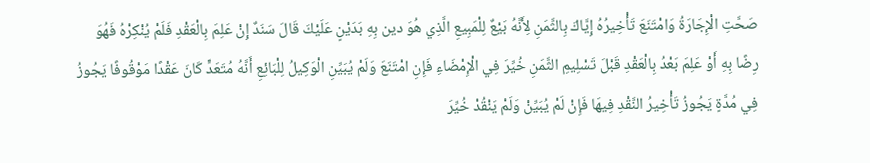صَحَّتِ الْإِجَارَةُ وَامْتَنَعَ تَأْخِيرُهُ إِيَّاكَ بِالثَّمَنِ لِأَنَّهُ بَيْعٌ لِلْمَبِيعِ الَّذِي هُوَ دين بِهِ بَدَيْنٍ عَلَيْكَ قَالَ سَنَدٌ إِنْ عَلِمَ بِالْعَقْدِ فَلَمْ يُنْكِرْهُ فَهُوَ رِضًا بِهِ أَوْ عَلِمَ بَعْدُ بِالْعَقْدِ قَبْلَ تَسْلِيمِ الثَّمَنِ خُيِّرَ فِي الْإِمْضَاءِ فَإِنِ امْتَنَعَ وَلَمْ يُبَيِّنِ الْوَكِيلُ لِلْبَائِعِ أَنَّهُ مُتَعَدٍّ كَانَ عَقْدًا مَوْقُوفًا يَجُوزُ فِي مُدَّةٍ يَجُوزُ تَأْخِيرُ النَّقْدِ فِيهَا فَإِنْ لَمْ يُبَيِّنْ وَلَمْ يَنْقُدْ خُيِّرَ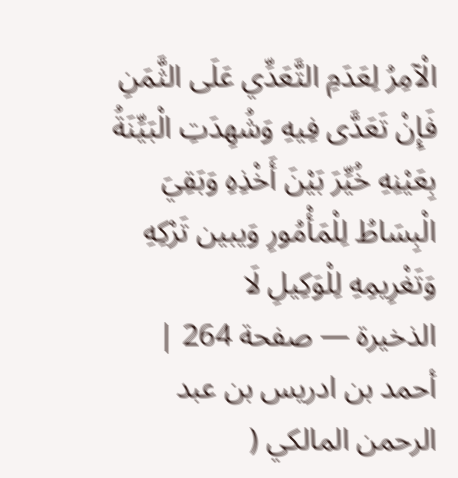الْآمِرُ لِعَدَمِ التَّعَدِّي عَلَى الثَّمَنِ فَإِنْ تَعَدَّى فِيهِ وَشُهِدَتِ الْبَيِّنَةُ بِعَيْنِهِ خُيِّرَ بَيْنَ أَخْذِهِ وَبَقِيَ الْبِسَاطُ لِلْمَأْمُورِ وَيبين تَرْكِهِ وَتَغْرِيمِهِ لِلْوَكِيلِ لَا
الذخيرة — صفحة 264 | أحمد بن ادريس بن عبد الرحمن المالكي (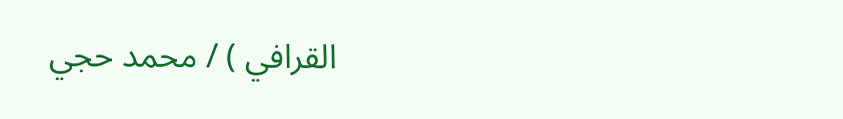القرافي ) / محمد حجي